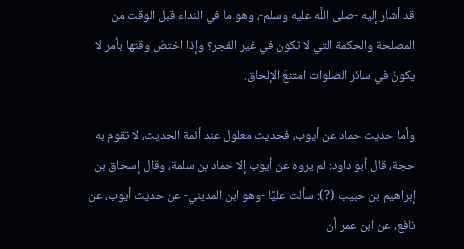قد أشار إليه -صلى اللَّه عليه وسلم-، وهو ما في النداء قبل الوقت من المصلحة والحكمة التي لا تكون في غير الفجر؟ وإذا اختصّ وقتها بأمر لا يكونُ في سائر الصلوات امتنعَ الإلحاق.

وأما حديث حماد عن أيوب، فحديث معلول عند أئمة الحديث، لا تقوم به حجة، قال أبو داود: لم يروه عن أيوب إلا حماد بن سلمة، وقال إسحاق بن إبراهيم بن حبيب (?): سألت عليًا -وهو ابن المديني- عن حديث أيوب، عن نافع، عن ابن عمر أن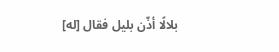بلالًا أذّن بليل فقال [له]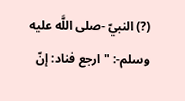(?) النبيّ -صلى اللَّه عليه وسلم-: "ارجع فناد: إنّ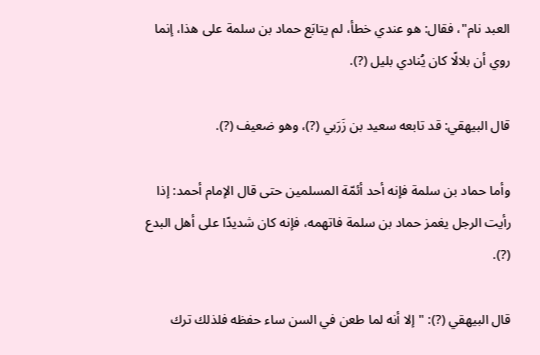العبد نام"، فقال: هو عندي خطأ، لم يتابَع حماد بن سلمة على هذا، إنما روي أن بلالًا كان يُنادي بليل (?).

قال البيهقي: قد تابعه سعيد بن زَرَبي (?)، وهو ضعيف (?).

وأما حماد بن سلمة فإنه أحد أئمّة المسلمين حتى قال الإمام أحمد: إذا رأيت الرجل يغمز حماد بن سلمة فاتهمه، فإنه كان شديدًا على أهل البدع (?).

قال البيهقي (?): "إلا أنه لما طعن في السن ساء حفظه فلذلك ترك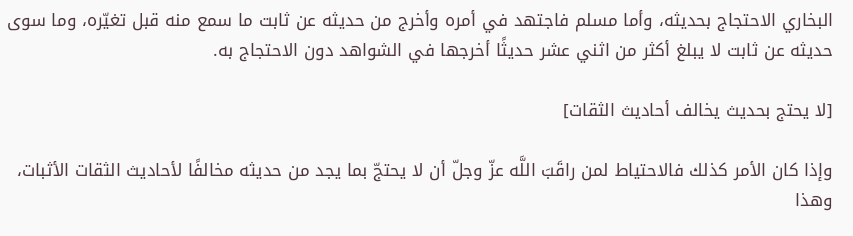البخاري الاحتجاج بحديثه، وأما مسلم فاجتهد في أمره وأخرج من حديثه عن ثابت ما سمع منه قبل تغيّره، وما سوى حديثه عن ثابت لا يبلغ أكثر من اثني عشر حديثًا أخرجها في الشواهد دون الاحتجاج به.

[لا يحتج بحديث يخالف أحاديث الثقات]

وإذا كان الأمر كذلك فالاحتياط لمن راقَبَ اللَّه عزّ وجلّ أن لا يحتجّ بما يجد من حديثه مخالفًا لأحاديث الثقات الأثبات، وهذا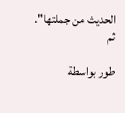الحديث من جملتها". ثم

طور بواسطة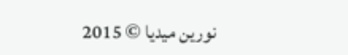نورين ميديا © 2015